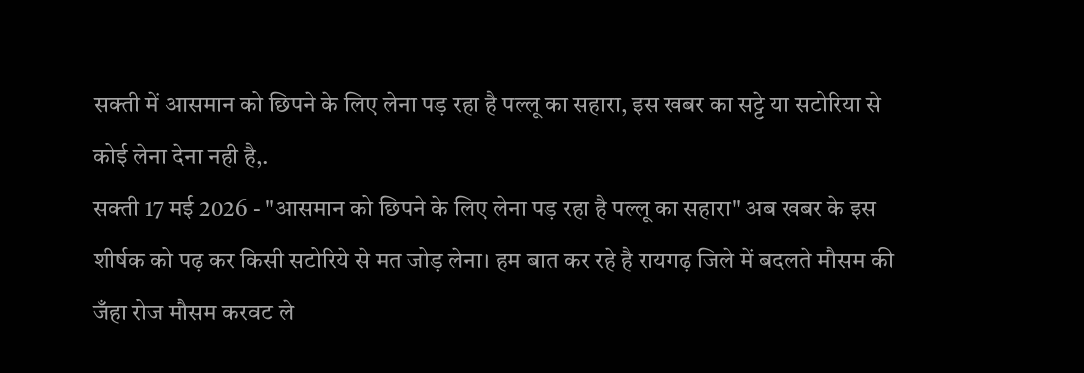सक्ती में आसमान को छिपने के लिए लेना पड़ रहा है पल्लू का सहारा, इस खबर का सट्टे या सटोरिया से कोई लेना देना नही है,.
सक्ती 17 मई 2026 - "आसमान को छिपने के लिए लेना पड़ रहा है पल्लू का सहारा" अब खबर के इस शीर्षक को पढ़ कर किसी सटोरिये से मत जोड़ लेना। हम बात कर रहे है रायगढ़ जिले में बदलते मौसम की जँहा रोज मौसम करवट ले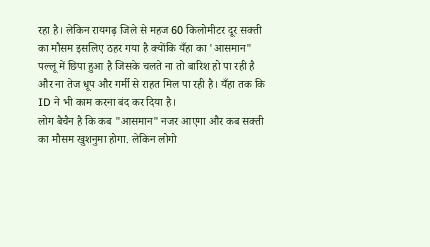रहा है। लेकिन रायगढ़ जिले से महज 60 किलोमीटर दूर सक्ती का मौसम इसलिए ठहर गया है क्योंकि यँहा का 'आसमान" पल्लू में छिपा हुआ है जिसके चलते ना तो बारिश हो पा रही है और ना तेज धूप और गर्मी से राहत मिल पा रही है। यँहा तक कि ID ने भी काम करना बंद कर दिया है।
लोग बैचैन है कि कब "आसमान" नजर आएगा और कब सक्ती का मौसम खुशनुमा होगा. लेकिन लोगो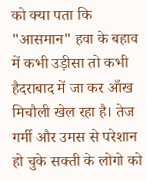को क्या पता कि "आसमान" हवा के बहाव में कभी उड़ीसा तो कभी हैदराबाद में जा कर आँख मिचौली खेल रहा है। तेज गर्मी और उमस से परेशान हो चुके सक्ती के लोगो को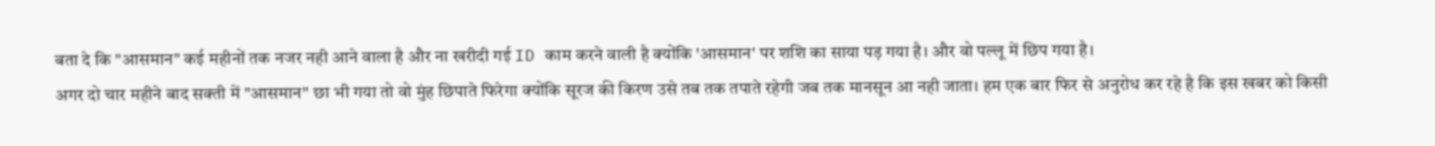बता दे कि "आसमान" कई महीनों तक नजर नही आने वाला है और ना खरीदी गई ID काम करने वाली है क्योंकि 'आसमान' पर शशि का साया पड़ गया है। और वो पल्लू में छिप गया है।
अगर दो चार महीने बाद सक्ती में "आसमान" छा भी गया तो वो मुंह छिपाते फिरेगा क्योंकि सूरज की किरण उसे तब तक तपाते रहेगी जब तक मानसून आ नही जाता। हम एक बार फिर से अनुरोध कर रहे है कि इस खबर को किसी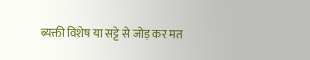ब्यक्ती विशेष या सट्टे से जोड़ कर मत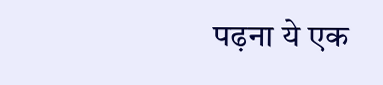पढ़ना ये एक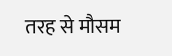तरह से मौसम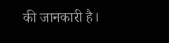की जानकारी है।